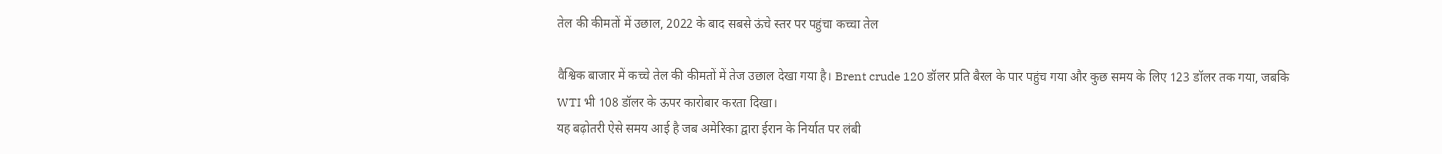तेल की कीमतों में उछाल, 2022 के बाद सबसे ऊंचे स्तर पर पहुंचा कच्चा तेल

वैश्विक बाजार में कच्चे तेल की कीमतों में तेज उछाल देखा गया है। Brent crude 120 डॉलर प्रति बैरल के पार पहुंच गया और कुछ समय के लिए 123 डॉलर तक गया, जबकि WTI भी 108 डॉलर के ऊपर कारोबार करता दिखा।
यह बढ़ोतरी ऐसे समय आई है जब अमेरिका द्वारा ईरान के निर्यात पर लंबी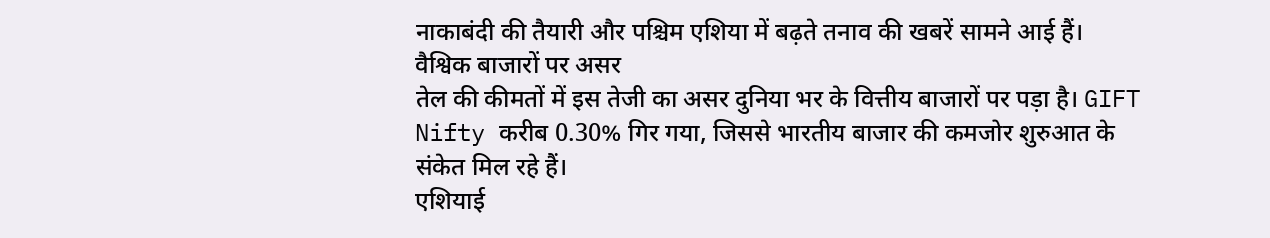नाकाबंदी की तैयारी और पश्चिम एशिया में बढ़ते तनाव की खबरें सामने आई हैं।
वैश्विक बाजारों पर असर
तेल की कीमतों में इस तेजी का असर दुनिया भर के वित्तीय बाजारों पर पड़ा है। GIFT Nifty करीब 0.30% गिर गया, जिससे भारतीय बाजार की कमजोर शुरुआत के संकेत मिल रहे हैं।
एशियाई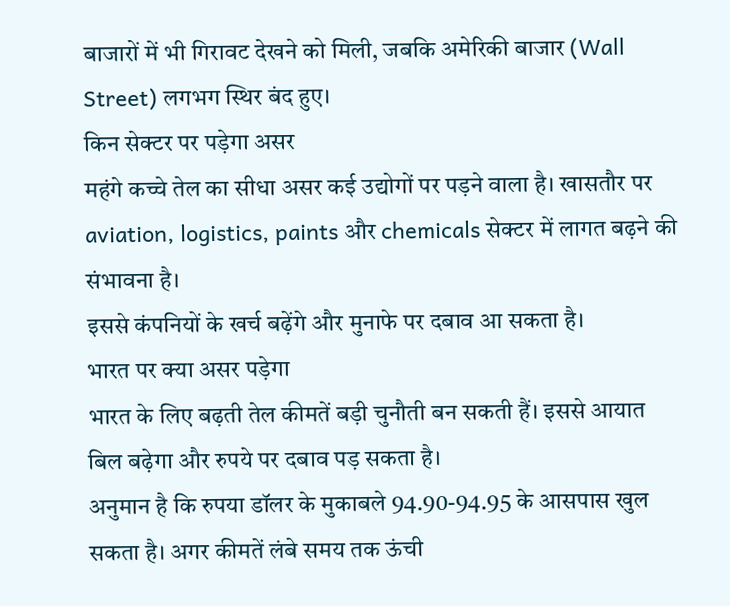बाजारों में भी गिरावट देखने को मिली, जबकि अमेरिकी बाजार (Wall Street) लगभग स्थिर बंद हुए।
किन सेक्टर पर पड़ेगा असर
महंगे कच्चे तेल का सीधा असर कई उद्योगों पर पड़ने वाला है। खासतौर पर aviation, logistics, paints और chemicals सेक्टर में लागत बढ़ने की संभावना है।
इससे कंपनियों के खर्च बढ़ेंगे और मुनाफे पर दबाव आ सकता है।
भारत पर क्या असर पड़ेगा
भारत के लिए बढ़ती तेल कीमतें बड़ी चुनौती बन सकती हैं। इससे आयात बिल बढ़ेगा और रुपये पर दबाव पड़ सकता है।
अनुमान है कि रुपया डॉलर के मुकाबले 94.90-94.95 के आसपास खुल सकता है। अगर कीमतें लंबे समय तक ऊंची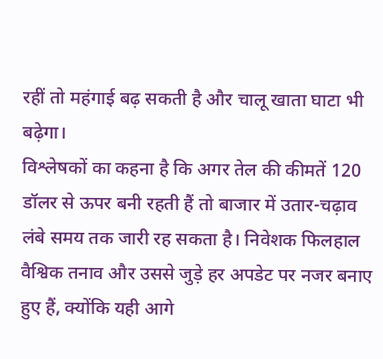रहीं तो महंगाई बढ़ सकती है और चालू खाता घाटा भी बढ़ेगा।
विश्लेषकों का कहना है कि अगर तेल की कीमतें 120 डॉलर से ऊपर बनी रहती हैं तो बाजार में उतार-चढ़ाव लंबे समय तक जारी रह सकता है। निवेशक फिलहाल वैश्विक तनाव और उससे जुड़े हर अपडेट पर नजर बनाए हुए हैं, क्योंकि यही आगे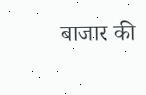बाजार की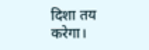दिशा तय करेगा।